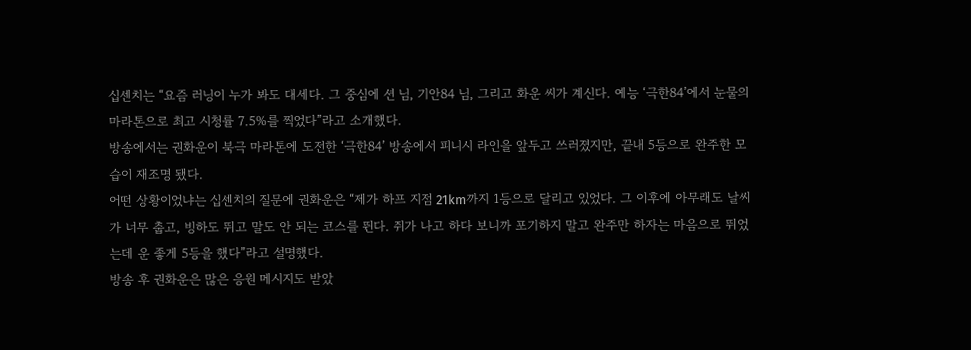십센치는 “요즘 러닝이 누가 봐도 대세다. 그 중심에 션 님, 기안84 님, 그리고 화운 씨가 계신다. 예능 ‘극한84’에서 눈물의 마라톤으로 최고 시청률 7.5%를 찍었다”라고 소개했다.
방송에서는 권화운이 북극 마라톤에 도전한 ‘극한84’ 방송에서 피니시 라인을 앞두고 쓰러졌지만, 끝내 5등으로 완주한 모습이 재조명 됐다.
어떤 상황이었냐는 십센치의 질문에 권화운은 “제가 하프 지점 21km까지 1등으로 달리고 있었다. 그 이후에 아무래도 날씨가 너무 춥고, 빙하도 뛰고 말도 안 되는 코스를 뛴다. 쥐가 나고 하다 보니까 포기하지 말고 완주만 하자는 마음으로 뛰었는데 운 좋게 5등을 했다”라고 설명했다.
방송 후 권화운은 많은 응원 메시지도 받았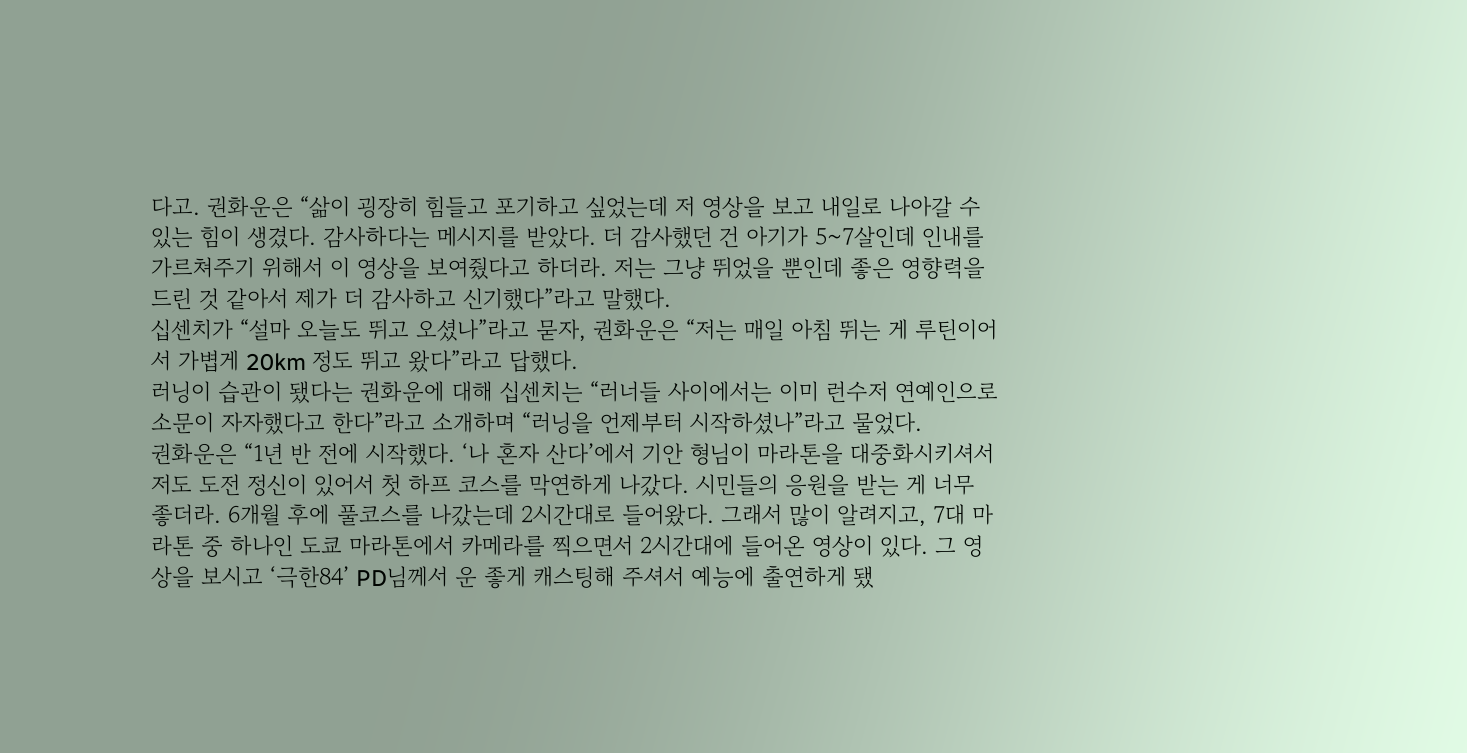다고. 권화운은 “삶이 굉장히 힘들고 포기하고 싶었는데 저 영상을 보고 내일로 나아갈 수 있는 힘이 생겼다. 감사하다는 메시지를 받았다. 더 감사했던 건 아기가 5~7살인데 인내를 가르쳐주기 위해서 이 영상을 보여줬다고 하더라. 저는 그냥 뛰었을 뿐인데 좋은 영향력을 드린 것 같아서 제가 더 감사하고 신기했다”라고 말했다.
십센치가 “설마 오늘도 뛰고 오셨나”라고 묻자, 권화운은 “저는 매일 아침 뛰는 게 루틴이어서 가볍게 20km 정도 뛰고 왔다”라고 답했다.
러닝이 습관이 됐다는 권화운에 대해 십센치는 “러너들 사이에서는 이미 런수저 연예인으로 소문이 자자했다고 한다”라고 소개하며 “러닝을 언제부터 시작하셨나”라고 물었다.
권화운은 “1년 반 전에 시작했다. ‘나 혼자 산다’에서 기안 형님이 마라톤을 대중화시키셔서 저도 도전 정신이 있어서 첫 하프 코스를 막연하게 나갔다. 시민들의 응원을 받는 게 너무 좋더라. 6개월 후에 풀코스를 나갔는데 2시간대로 들어왔다. 그래서 많이 알려지고, 7대 마라톤 중 하나인 도쿄 마라톤에서 카메라를 찍으면서 2시간대에 들어온 영상이 있다. 그 영상을 보시고 ‘극한84’ PD님께서 운 좋게 캐스팅해 주셔서 예능에 출연하게 됐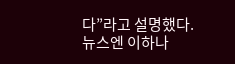다”라고 설명했다.
뉴스엔 이하나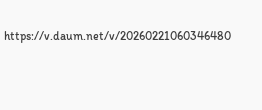https://v.daum.net/v/20260221060346480